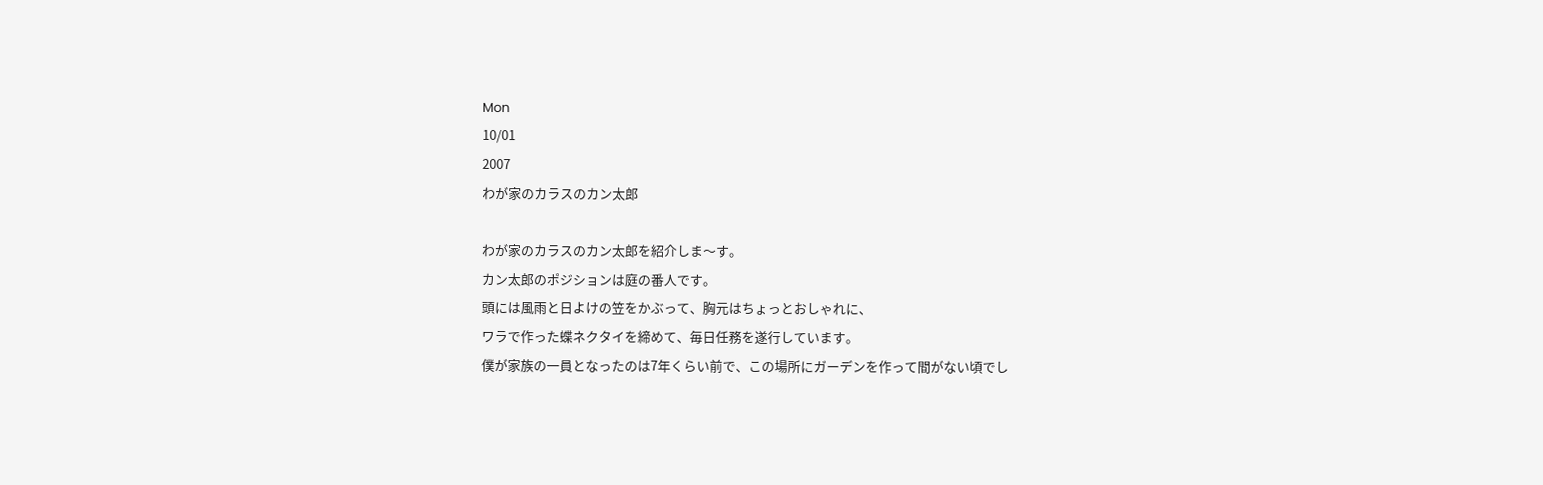Mon
10/01
2007
わが家のカラスのカン太郎

わが家のカラスのカン太郎を紹介しま〜す。
カン太郎のポジションは庭の番人です。
頭には風雨と日よけの笠をかぶって、胸元はちょっとおしゃれに、
ワラで作った蝶ネクタイを締めて、毎日任務を遂行しています。
僕が家族の一員となったのは7年くらい前で、この場所にガーデンを作って間がない頃でし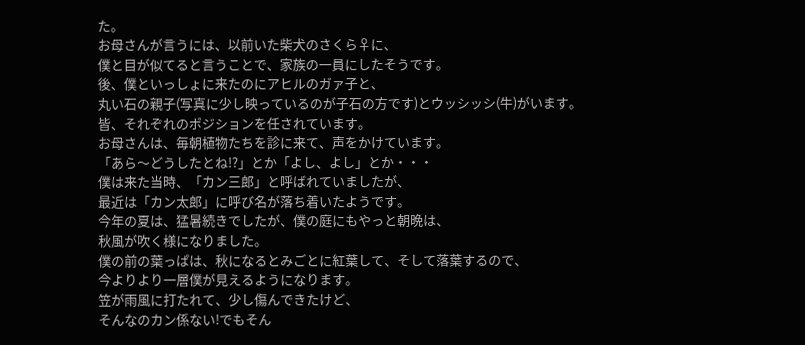た。
お母さんが言うには、以前いた柴犬のさくら♀に、
僕と目が似てると言うことで、家族の一員にしたそうです。
後、僕といっしょに来たのにアヒルのガァ子と、
丸い石の親子(写真に少し映っているのが子石の方です)とウッシッシ(牛)がいます。
皆、それぞれのポジションを任されています。
お母さんは、毎朝植物たちを診に来て、声をかけています。
「あら〜どうしたとね!?」とか「よし、よし」とか・・・
僕は来た当時、「カン三郎」と呼ばれていましたが、
最近は「カン太郎」に呼び名が落ち着いたようです。
今年の夏は、猛暑続きでしたが、僕の庭にもやっと朝晩は、
秋風が吹く様になりました。
僕の前の葉っぱは、秋になるとみごとに紅葉して、そして落葉するので、
今よりより一層僕が見えるようになります。
笠が雨風に打たれて、少し傷んできたけど、
そんなのカン係ない!でもそん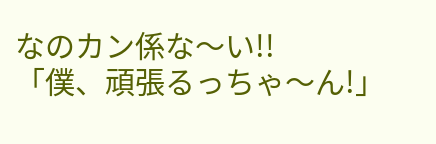なのカン係な〜い!!
「僕、頑張るっちゃ〜ん!」